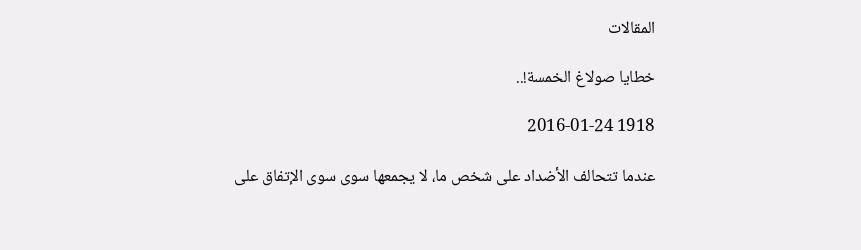المقالات

خطايا صولاغ الخمسة!..

1918 2016-01-24

عندما تتحالف الأضداد على شخص ما، لا يجمعها سوى سوى الإتفاق على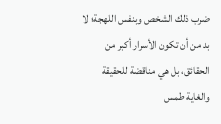ضرب ذلك الشخص وبنفس اللهجة؛ لا بد من أن تكون الأسرار أكبر من الحقائق، بل هي مناقضة للحقيقة والغاية طمس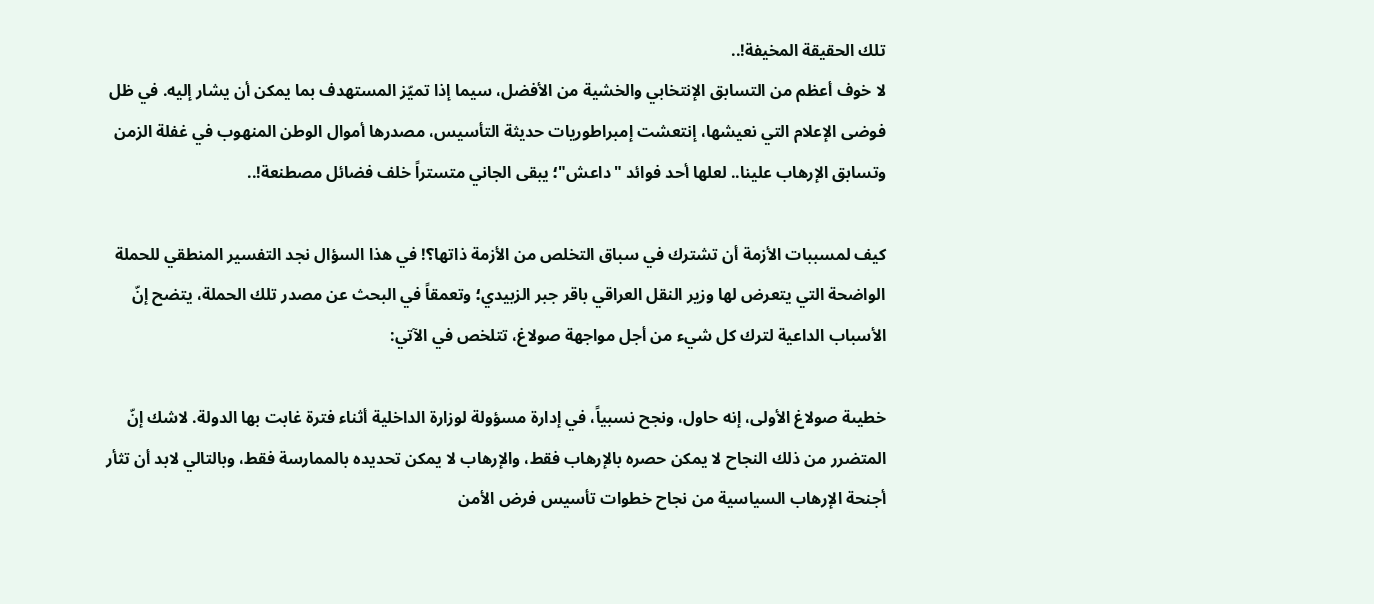تلك الحقيقة المخيفة!..
لا خوف أعظم من التسابق الإنتخابي والخشية من الأفضل، سيما إذا تميّز المستهدف بما يمكن أن يشار إليه. في ظل فوضى الإعلام التي نعيشها، إنتعشت إمبراطوريات حديثة التأسيس، مصدرها أموال الوطن المنهوب في غفلة الزمن وتسابق الإرهاب علينا.. لعلها أحد فوائد "داعش"؛ يبقى الجاني متستراً خلف فضائل مصطنعة!..

كيف لمسببات الأزمة أن تشترك في سباق التخلص من الأزمة ذاتها؟! في هذا السؤال نجد التفسير المنطقي للحملة الواضحة التي يتعرض لها وزير النقل العراقي باقر جبر الزبيدي؛ وتعمقاً في البحث عن مصدر تلك الحملة، يتضح إنّ الأسباب الداعية لترك كل شيء من أجل مواجهة صولاغ، تتلخص في الآتي:

خطيىة صولاغ الأولى، إنه حاول، ونجح نسبياً، في إدارة مسؤولة لوزارة الداخلية أثناء فترة غابت بها الدولة. لاشك إنّ المتضرر من ذلك النجاح لا يمكن حصره بالإرهاب فقط، والإرهاب لا يمكن تحديده بالممارسة فقط، وبالتالي لابد أن تثأر أجنحة الإرهاب السياسية من نجاح خطوات تأسيس فرض الأمن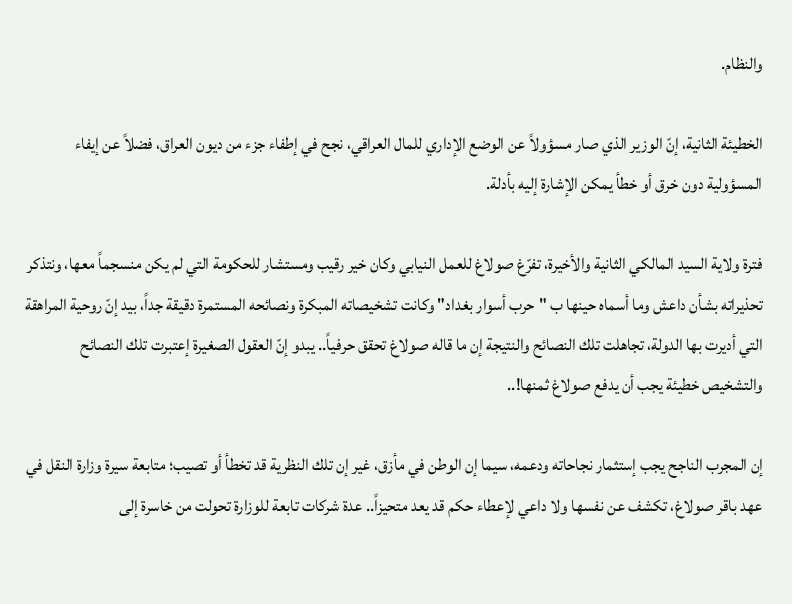والنظام.

الخطيئة الثانية، إنّ الوزير الذي صار مسؤولاً عن الوضع الإداري للمال العراقي، نجح في إطفاء جزء من ديون العراق، فضلاً عن إيفاء المسؤولية دون خرق أو خطأ يمكن الإشارة إليه بأدلة.

فترة ولاية السيد المالكي الثانية والأخيرة، تفرّغ صولاغ للعمل النيابي وكان خير رقيب ومستشار للحكومة التي لم يكن منسجماً معها، ونتذكر تحذيراته بشأن داعش وما أسماه حينها ب "حرب أسوار بغداد" وكانت تشخيصاته المبكرة ونصائحه المستمرة دقيقة جداً، بيد إنّ روحية المراهقة التي أديرت بها الدولة، تجاهلت تلك النصائح والنتيجة إن ما قاله صولاغ تحقق حرفياً.. يبدو إنّ العقول الصغيرة إعتبرت تلك النصائح والتشخيص خطيئة يجب أن يدفع صولاغ ثمنها!..

إن المجرب الناجح يجب إستثمار نجاحاته ودعمه، سيما إن الوطن في مأزق، غير إن تلك النظرية قد تخطأ أو تصيب؛ متابعة سيرة وزارة النقل في عهد باقر صولاغ، تكشف عن نفسها ولا داعي لإعطاء حكم قد يعد متحيزاً.. عدة شركات تابعة للوزارة تحولت من خاسرة إلى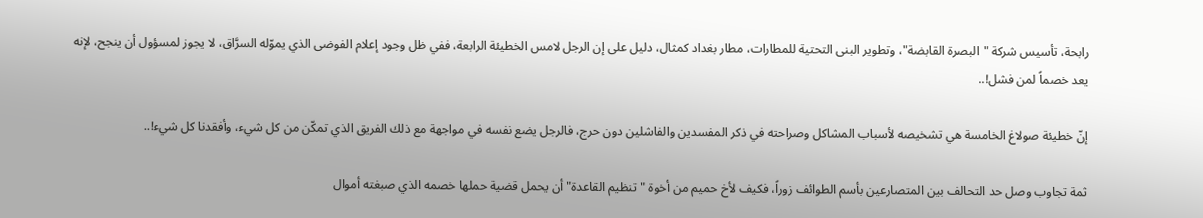رابحة، تأسيس شركة "البصرة القابضة"، وتطوير البنى التحتية للمطارات، مطار بغداد كمثال، دليل على إن الرجل لامس الخطيئة الرابعة، ففي ظل وجود إعلام الفوضى الذي يموّله السرَّاق، لا يجوز لمسؤول أن ينجح، لإنه يعد خصماً لمن فشل!..

إنّ خطيئة صولاغ الخامسة هي تشخيصه لأسباب المشاكل وصراحته في ذكر المفسدين والفاشلين دون حرج، فالرجل يضع نفسه في مواجهة مع ذلك الفريق الذي تمكّن من كل شيء، وأفقدنا كل شيء!..

ثمة تجاوب وصل حد التحالف بين المتصارعين بأسم الطوائف زوراً، فكيف لأخ حميم من أخوة "تنظيم القاعدة" أن يحمل قضية حملها خصمه الذي صبغته أموال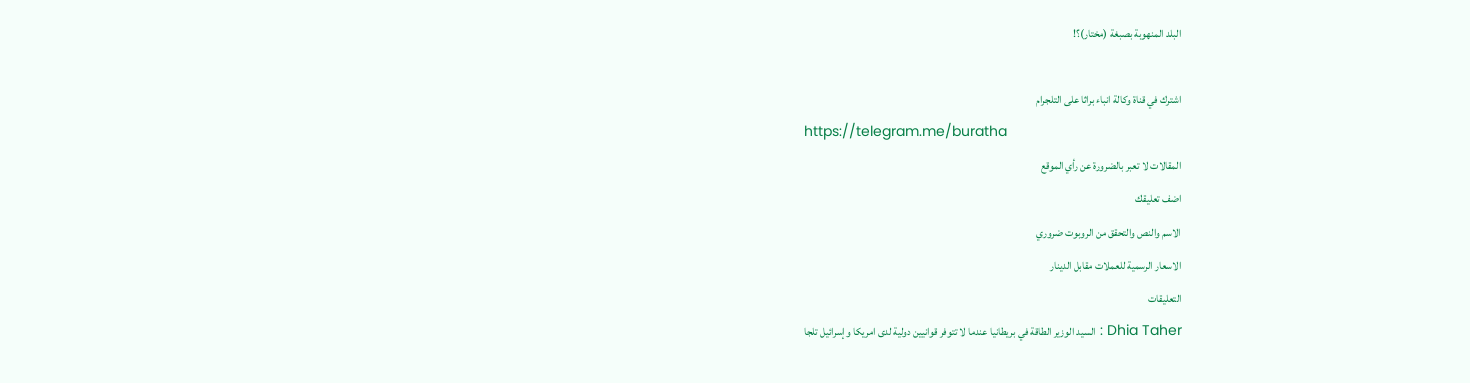البلد المنهوبة بصبغة (مختار)؟!

اشترك في قناة وكالة انباء براثا على التلجرام
https://telegram.me/buratha
المقالات لا تعبر بالضرورة عن رأي الموقع
اضف تعليقك
الاسم والنص والتحقق من الروبوت ضروري
الاسعار الرسمية للعملات مقابل الدينار
التعليقات
Dhia Taher : السيد الوزير الطاقة في بريطانيا عندما لا تتوفر قوانيين دولية لدى امريكا وإسرائيل تلجا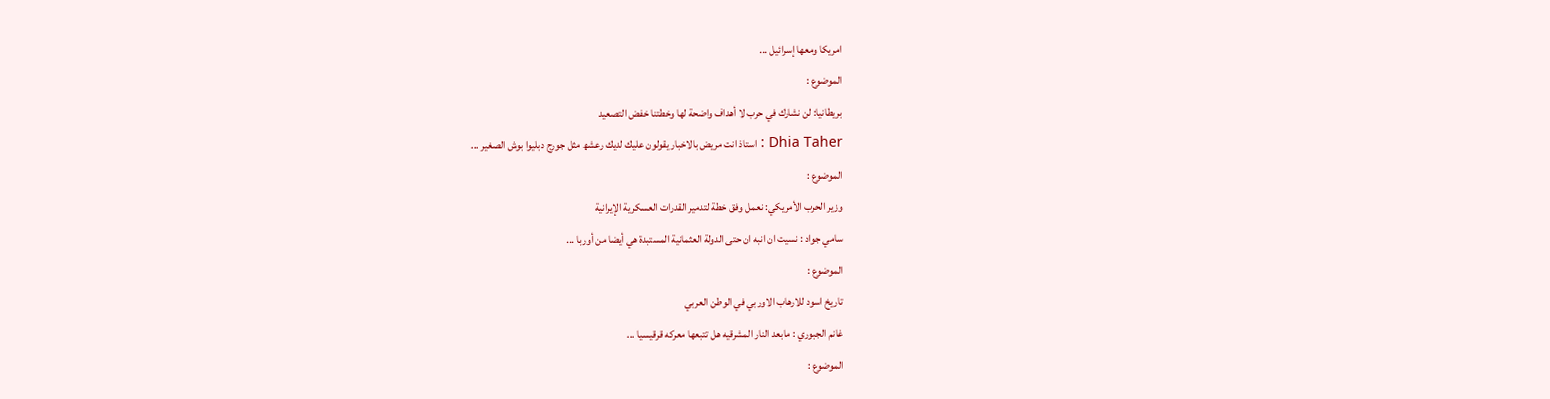امريكا ومعھا إسرائيل ...
الموضوع :
بريطانيا: لن نشارك في حرب لا أهداف واضحة لها وخطتنا خفض التصعيد
Dhia Taher : استاذ انت مريض بالاخبار يقولون عليك لديك رعشھ مثل جورج دبليوا بوش الصغير ...
الموضوع :
وزير الحرب الأمريكي: نعمل وفق خطة لتدمير القدرات العسكرية الإيرانية
سامي جواد : نسيت ان انبه ان حتى الدولة العثمانية المستبدة هي أيضا من أوربا ...
الموضوع :
تاريخ اسود للارهاب الاوربي في الوطن العربي
غانم الجبوري : مابعد النار المشرقيه هل تتبعها معركه قرقيسيا ...
الموضوع :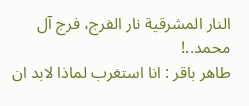النار المشرقية نار الفرج، فرج آل محمد..!
طاهر باقر : انا استغرب لماذا لابد ان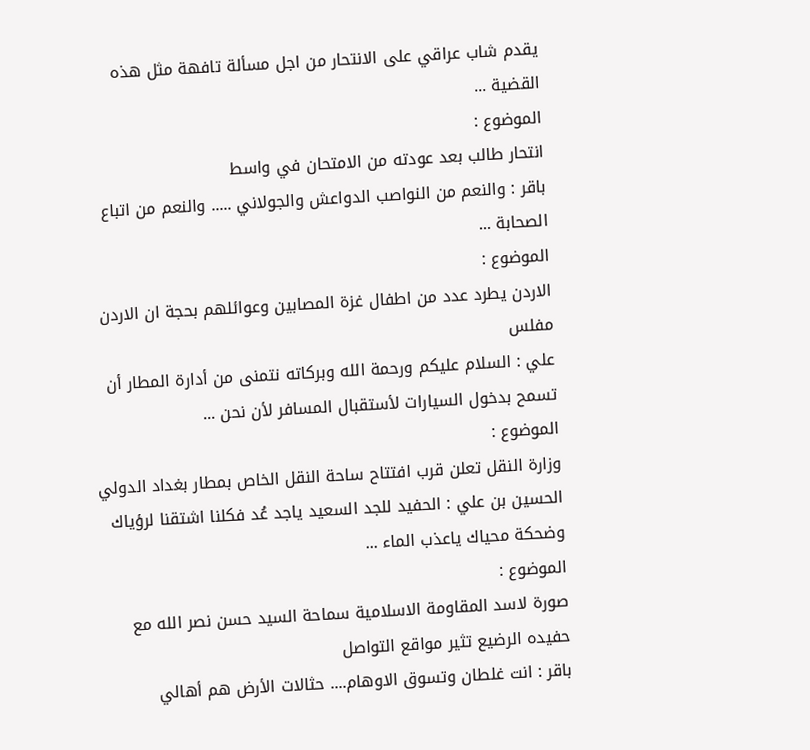يقدم شاب عراقي على الانتحار من اجل مسألة تافهة مثل هذه القضية ...
الموضوع :
انتحار طالب بعد عودته من الامتحان في واسط
باقر : والنعم من النواصب الدواعش والجولاني ..... والنعم من اتباع الصحابة ...
الموضوع :
الاردن يطرد عدد من اطفال غزة المصابين وعوائلهم بحجة ان الاردن مفلس
علي : السلام عليكم ورحمة الله وبركاته نتمنى من أدارة المطار أن تسمح بدخول السيارات لأستقبال المسافر لأن نحن ...
الموضوع :
وزارة النقل تعلن قرب افتتاح ساحة النقل الخاص بمطار بغداد الدولي
الحسين بن علي : الحفيد للجد السعيد ياجد عُد فكلنا اشتقنا لرؤياك وضحكة محياك ياعذب الماء ...
الموضوع :
صورة لاسد المقاومة الاسلامية سماحة السيد حسن نصر الله مع حفيده الرضيع تثير مواقع التواصل
باقر : انت غلطان وتسوق الاوهام.... حثالات الأرض هم أهالي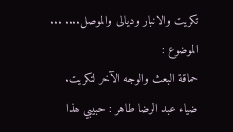تكريت والانبار وديالى والموصل.... ...
الموضوع :
حماقة البعث والوجه الآخر لتكريت.
ضياء عبد الرضا طاهر : حبيبي ھذا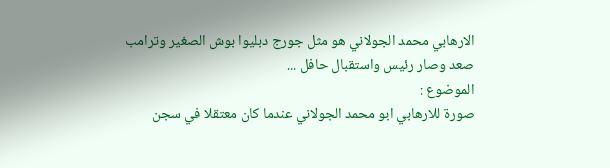الارھابي محمد الجولاني ھو مثل جورج دبليوا بوش الصغير وترامب صعد وصار رئيس واستقبال حافل ...
الموضوع :
صورة للارهابي ابو محمد الجولاني عندما كان معتقلا في سجن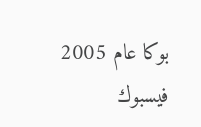بوكا عام 2005
فيسبوك